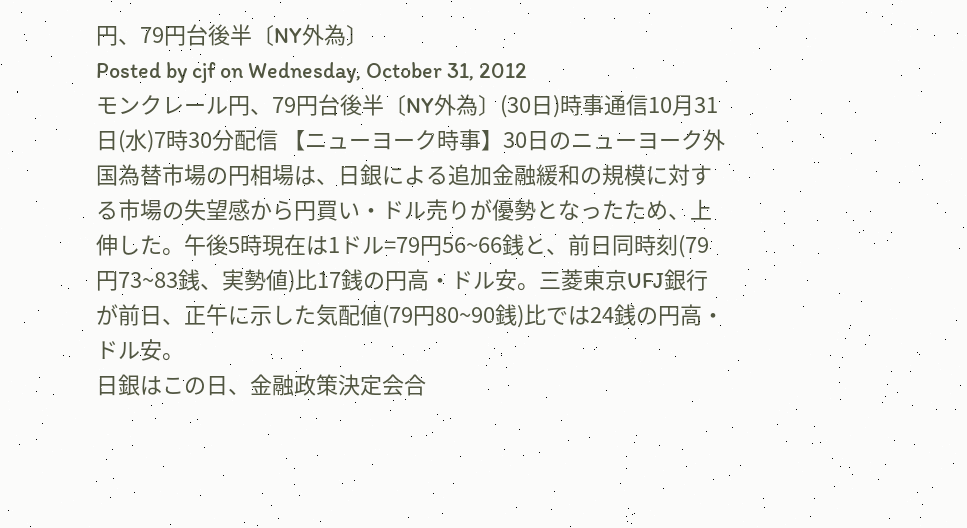円、79円台後半〔NY外為〕
Posted by cjf on Wednesday, October 31, 2012
モンクレール円、79円台後半〔NY外為〕(30日)時事通信10月31日(水)7時30分配信 【ニューヨーク時事】30日のニューヨーク外国為替市場の円相場は、日銀による追加金融緩和の規模に対する市場の失望感から円買い・ドル売りが優勢となったため、上伸した。午後5時現在は1ドル=79円56~66銭と、前日同時刻(79円73~83銭、実勢値)比17銭の円高・ドル安。三菱東京UFJ銀行が前日、正午に示した気配値(79円80~90銭)比では24銭の円高・ドル安。
日銀はこの日、金融政策決定会合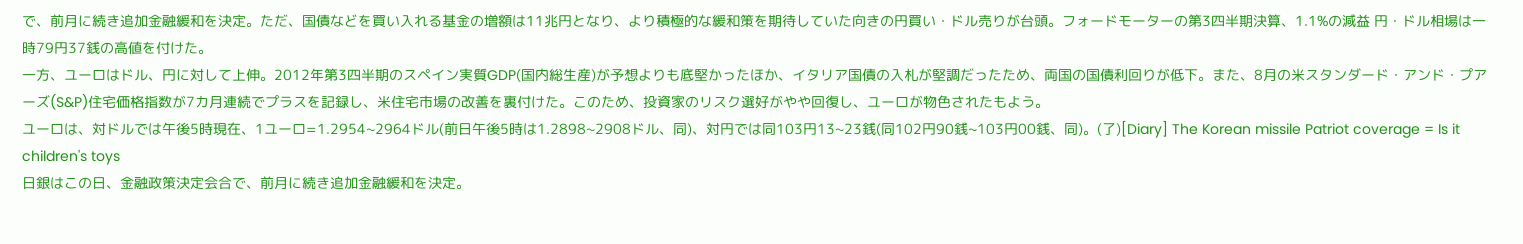で、前月に続き追加金融緩和を決定。ただ、国債などを買い入れる基金の増額は11兆円となり、より積極的な緩和策を期待していた向きの円買い・ドル売りが台頭。フォードモーターの第3四半期決算、1.1%の減益 円・ドル相場は一時79円37銭の高値を付けた。
一方、ユーロはドル、円に対して上伸。2012年第3四半期のスペイン実質GDP(国内総生産)が予想よりも底堅かったほか、イタリア国債の入札が堅調だったため、両国の国債利回りが低下。また、8月の米スタンダード・アンド・プアーズ(S&P)住宅価格指数が7カ月連続でプラスを記録し、米住宅市場の改善を裏付けた。このため、投資家のリスク選好がやや回復し、ユーロが物色されたもよう。
ユーロは、対ドルでは午後5時現在、1ユーロ=1.2954~2964ドル(前日午後5時は1.2898~2908ドル、同)、対円では同103円13~23銭(同102円90銭~103円00銭、同)。(了)[Diary] The Korean missile Patriot coverage = Is it children's toys
日銀はこの日、金融政策決定会合で、前月に続き追加金融緩和を決定。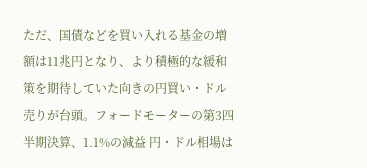ただ、国債などを買い入れる基金の増額は11兆円となり、より積極的な緩和策を期待していた向きの円買い・ドル売りが台頭。フォードモーターの第3四半期決算、1.1%の減益 円・ドル相場は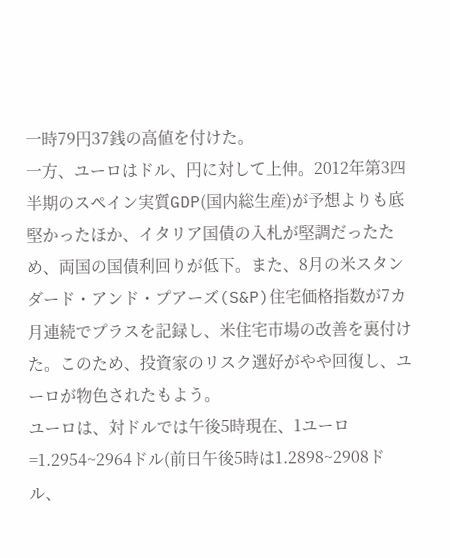一時79円37銭の高値を付けた。
一方、ユーロはドル、円に対して上伸。2012年第3四半期のスペイン実質GDP(国内総生産)が予想よりも底堅かったほか、イタリア国債の入札が堅調だったため、両国の国債利回りが低下。また、8月の米スタンダード・アンド・プアーズ(S&P)住宅価格指数が7カ月連続でプラスを記録し、米住宅市場の改善を裏付けた。このため、投資家のリスク選好がやや回復し、ユーロが物色されたもよう。
ユーロは、対ドルでは午後5時現在、1ユーロ=1.2954~2964ドル(前日午後5時は1.2898~2908ドル、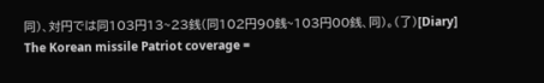同)、対円では同103円13~23銭(同102円90銭~103円00銭、同)。(了)[Diary] The Korean missile Patriot coverage =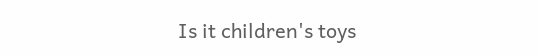Is it children's toys